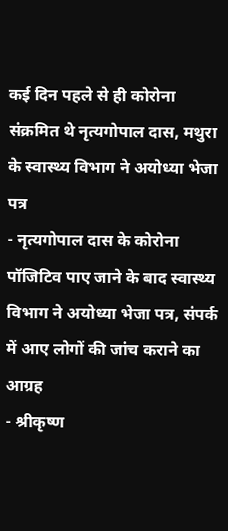कई दिन पहले से ही कोरोना संक्रमित थे नृत्यगोपाल दास, मथुरा के स्वास्थ्य विभाग ने अयोध्या भेजा पत्र
- नृत्यगोपाल दास के कोरोना पॉजिटिव पाए जाने के बाद स्वास्थ्य विभाग ने अयोध्या भेजा पत्र, संपर्क में आए लोगों की जांच कराने का आग्रह
- श्रीकृष्ण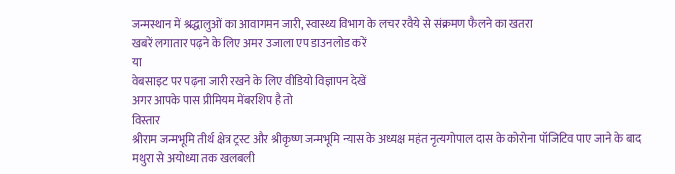जन्मस्थान में श्रद्धालुओं का आवागमन जारी, स्वास्थ्य विभाग के लचर रवैये से संक्रमण फैलने का खतरा
खबरें लगातार पढ़ने के लिए अमर उजाला एप डाउनलोड करें
या
वेबसाइट पर पढ़ना जारी रखने के लिए वीडियो विज्ञापन देखें
अगर आपके पास प्रीमियम मेंबरशिप है तो
विस्तार
श्रीराम जन्मभूमि तीर्थ क्षेत्र ट्रस्ट और श्रीकृष्ण जन्मभूमि न्यास के अध्यक्ष महंत नृत्यगोपाल दास के कोरोना पॉजिटिव पाए जाने के बाद मथुरा से अयोध्या तक खलबली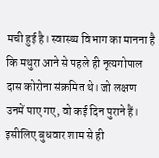मची हुई है। स्वास्थ्य विभाग का मानना है कि मथुरा आने से पहले ही नृत्यगोपाल दास कोरोना संक्रमित थे। जो लक्षण उनमें पाए गए, वो कई दिन पुराने हैं। इसीलिए बुधवार शाम से ही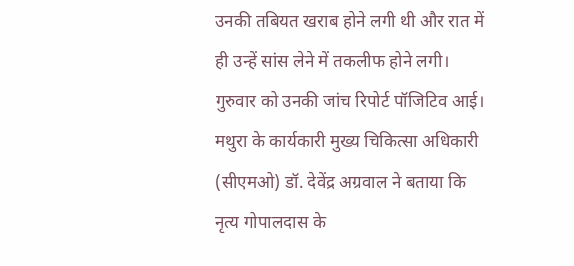उनकी तबियत खराब होने लगी थी और रात में ही उन्हें सांस लेने में तकलीफ होने लगी। गुरुवार को उनकी जांच रिपोर्ट पॉजिटिव आई।
मथुरा के कार्यकारी मुख्य चिकित्सा अधिकारी (सीएमओ) डॉ. देवेंद्र अग्रवाल ने बताया कि नृत्य गोपालदास के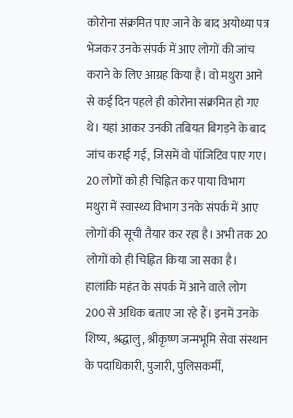कोरोना संक्रमित पाए जाने के बाद अयोध्या पत्र भेजकर उनके संपर्क में आए लोगों की जांच कराने के लिए आग्रह किया है। वो मथुरा आने से कई दिन पहले ही कोरोना संक्रमित हो गए थे। यहां आकर उनकी तबियत बिगड़ने के बाद जांच कराई गई, जिसमें वो पॉजिटिव पाए गए।
20 लोगों को ही चिह्नित कर पाया विभाग
मथुरा में स्वास्थ्य विभाग उनके संपर्क में आए लोगों की सूची तैयार कर रहा है। अभी तक 20 लोगों को ही चिह्नित किया जा सका है। हालांकि महंत के संपर्क में आने वाले लोग 200 से अधिक बताए जा रहे हैं। इनमें उनके शिष्य, श्रद्धालु, श्रीकृष्ण जन्मभूमि सेवा संस्थान के पदाधिकारी, पुजारी, पुलिसकर्मी,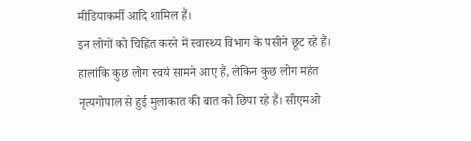मीडियाकर्मी आदि शामिल हैं।
इन लोगों को चिह्नित करने में स्वास्थ्य विभाग के पसीने छूट रहे हैं। हालांकि कुछ लोग स्वयं सामने आए हैं, लेकिन कुछ लोग महंत नृत्यगोपाल से हुई मुलाकात की बात को छिपा रहे हैं। सीएमओ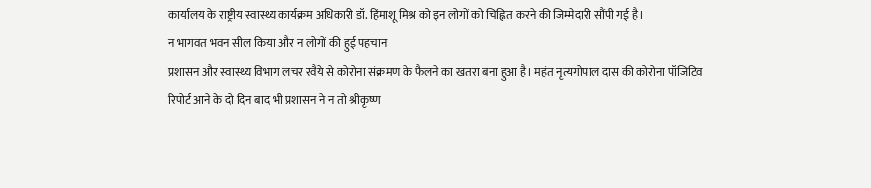कार्यालय के राष्ट्रीय स्वास्थ्य कार्यक्रम अधिकारी डॉ. हिंमाशू मिश्र को इन लोगों को चिह्नित करने की जिम्मेदारी सौंपी गई है।
न भागवत भवन सील किया और न लोगों की हुई पहचान
प्रशासन और स्वास्थ्य विभाग लचर रवैये से कोरोना संक्रमण के फैलने का खतरा बना हुआ है। महंत नृत्यगोपाल दास की कोरोना पॉजिटिव रिपोर्ट आने के दो दिन बाद भी प्रशासन ने न तो श्रीकृष्ण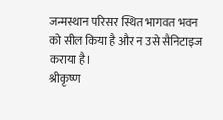जन्मस्थान परिसर स्थित भागवत भवन को सील किया है और न उसे सैनिटाइज कराया है।
श्रीकृष्ण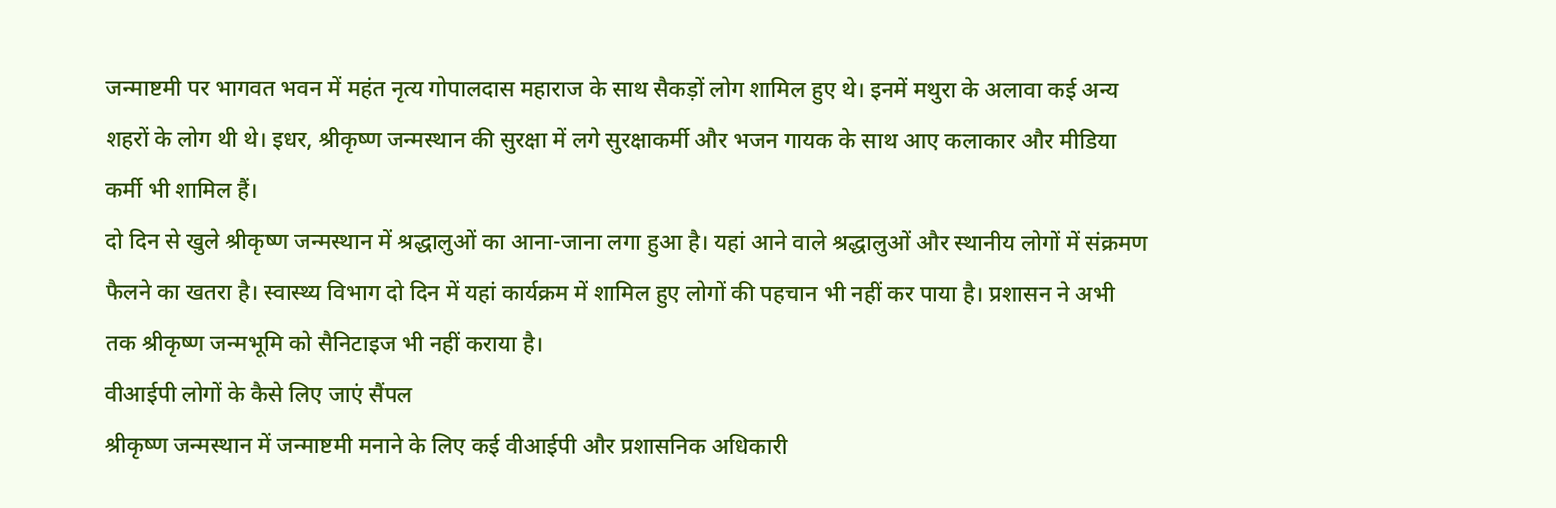जन्माष्टमी पर भागवत भवन में महंत नृत्य गोपालदास महाराज के साथ सैकड़ों लोग शामिल हुए थे। इनमें मथुरा के अलावा कई अन्य शहरों के लोग थी थे। इधर, श्रीकृष्ण जन्मस्थान की सुरक्षा में लगे सुरक्षाकर्मी और भजन गायक के साथ आए कलाकार और मीडिया कर्मी भी शामिल हैं।
दो दिन से खुले श्रीकृष्ण जन्मस्थान में श्रद्धालुओं का आना-जाना लगा हुआ है। यहां आने वाले श्रद्धालुओं और स्थानीय लोगों में संक्रमण फैलने का खतरा है। स्वास्थ्य विभाग दो दिन में यहां कार्यक्रम में शामिल हुए लोगों की पहचान भी नहीं कर पाया है। प्रशासन ने अभी तक श्रीकृष्ण जन्मभूमि को सैनिटाइज भी नहीं कराया है।
वीआईपी लोगों के कैसे लिए जाएं सैंपल
श्रीकृष्ण जन्मस्थान में जन्माष्टमी मनाने के लिए कई वीआईपी और प्रशासनिक अधिकारी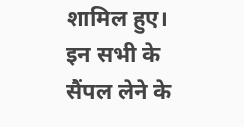शामिल हुए। इन सभी के सैंपल लेने के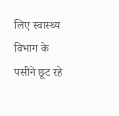लिए स्वास्थ्य विभाग के पसीने छूट रहे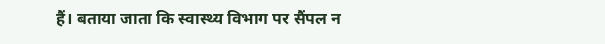हैं। बताया जाता कि स्वास्थ्य विभाग पर सैंपल न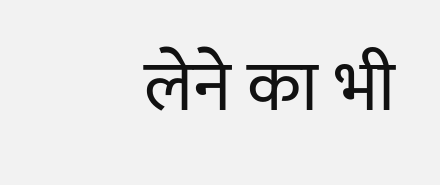लेने का भी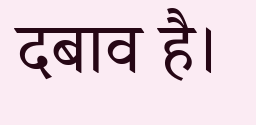दबाव है।